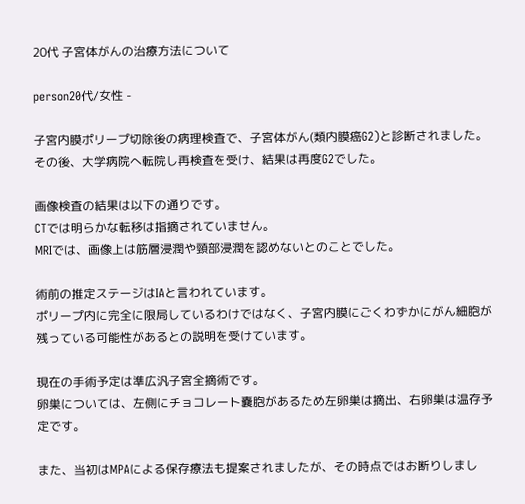20代 子宮体がんの治療方法について

person20代/女性 -

子宮内膜ポリープ切除後の病理検査で、子宮体がん(類内膜癌G2)と診断されました。
その後、大学病院へ転院し再検査を受け、結果は再度G2でした。

画像検査の結果は以下の通りです。
CTでは明らかな転移は指摘されていません。
MRIでは、画像上は筋層浸潤や頸部浸潤を認めないとのことでした。

術前の推定ステージはIAと言われています。
ポリープ内に完全に限局しているわけではなく、子宮内膜にごくわずかにがん細胞が残っている可能性があるとの説明を受けています。

現在の手術予定は準広汎子宮全摘術です。
卵巣については、左側にチョコレート嚢胞があるため左卵巣は摘出、右卵巣は温存予定です。

また、当初はMPAによる保存療法も提案されましたが、その時点ではお断りしまし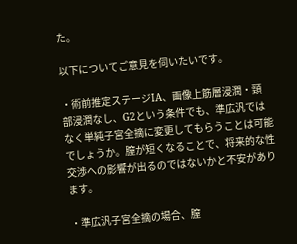た。

以下についてご意見を伺いたいです。

・術前推定ステージIA、画像上筋層浸潤・頸部浸潤なし、G2という条件でも、準広汎ではなく単純子宮全摘に変更してもらうことは可能でしょうか。膣が短くなることで、将来的な性交渉への影響が出るのではないかと不安があります。

・準広汎子宮全摘の場合、膣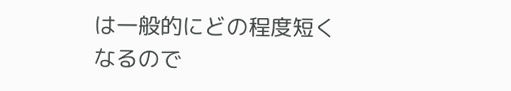は一般的にどの程度短くなるので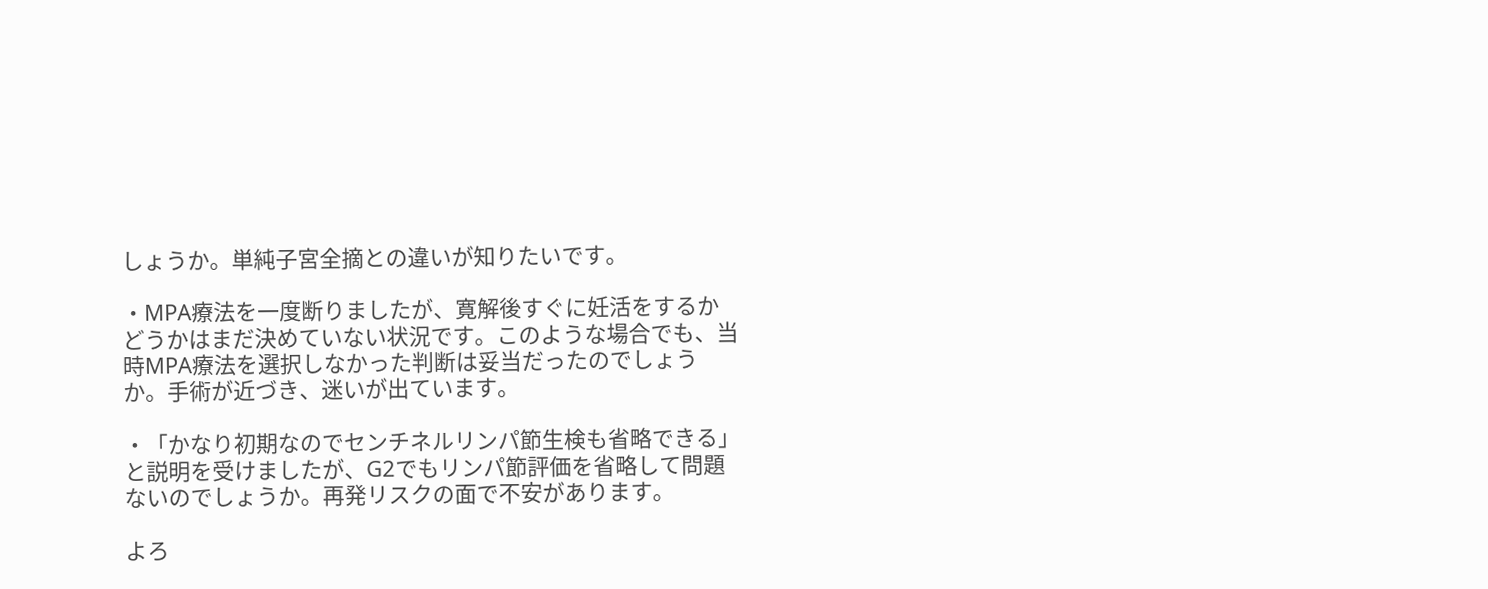しょうか。単純子宮全摘との違いが知りたいです。

・MPA療法を一度断りましたが、寛解後すぐに妊活をするかどうかはまだ決めていない状況です。このような場合でも、当時MPA療法を選択しなかった判断は妥当だったのでしょうか。手術が近づき、迷いが出ています。

・「かなり初期なのでセンチネルリンパ節生検も省略できる」と説明を受けましたが、G2でもリンパ節評価を省略して問題ないのでしょうか。再発リスクの面で不安があります。

よろ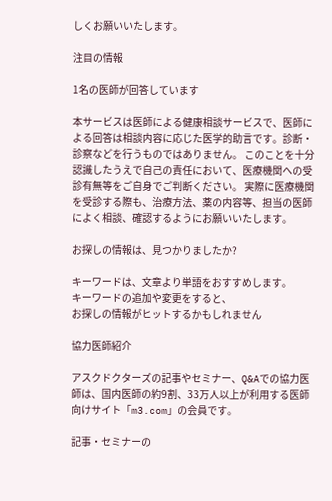しくお願いいたします。

注目の情報

1名の医師が回答しています

本サービスは医師による健康相談サービスで、医師による回答は相談内容に応じた医学的助言です。診断・診察などを行うものではありません。 このことを十分認識したうえで自己の責任において、医療機関への受診有無等をご自身でご判断ください。 実際に医療機関を受診する際も、治療方法、薬の内容等、担当の医師によく相談、確認するようにお願いいたします。

お探しの情報は、見つかりましたか?

キーワードは、文章より単語をおすすめします。
キーワードの追加や変更をすると、
お探しの情報がヒットするかもしれません

協力医師紹介

アスクドクターズの記事やセミナー、Q&Aでの協力医師は、国内医師の約9割、33万人以上が利用する医師向けサイト「m3.com」の会員です。

記事・セミナーの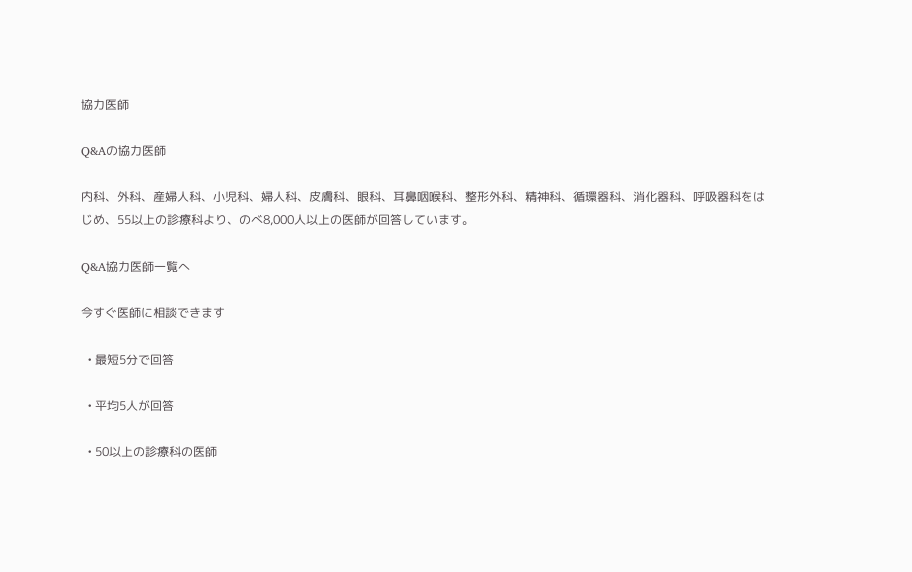協力医師

Q&Aの協力医師

内科、外科、産婦人科、小児科、婦人科、皮膚科、眼科、耳鼻咽喉科、整形外科、精神科、循環器科、消化器科、呼吸器科をはじめ、55以上の診療科より、のべ8,000人以上の医師が回答しています。

Q&A協力医師一覧へ

今すぐ医師に相談できます

  • 最短5分で回答

  • 平均5人が回答

  • 50以上の診療科の医師